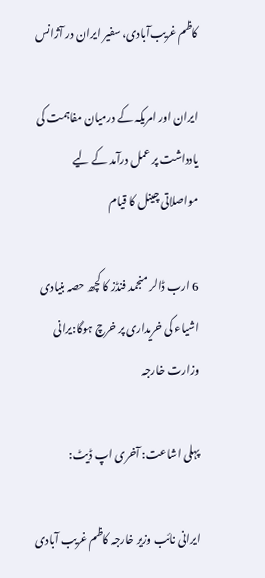کاظم غریب‌آبادی، سفیر ایران در آژانس

ایران اور امریکہ کے درمیان مفاہمت کی یادداشت پر عمل درآمد کے لیے مواصلاتی چینل کا قیام

6 ارب ڈالر منجمد فنڈز کا کچھ حصہ بنیادی اشیاء کی خریداری پر خرچ ہوگا:یرانی وزارت خارجہ

پہلی اشاعت: آخری اپ ڈیٹ:

ایرانی نائب وزیر خارجہ کاظم غریب آبادی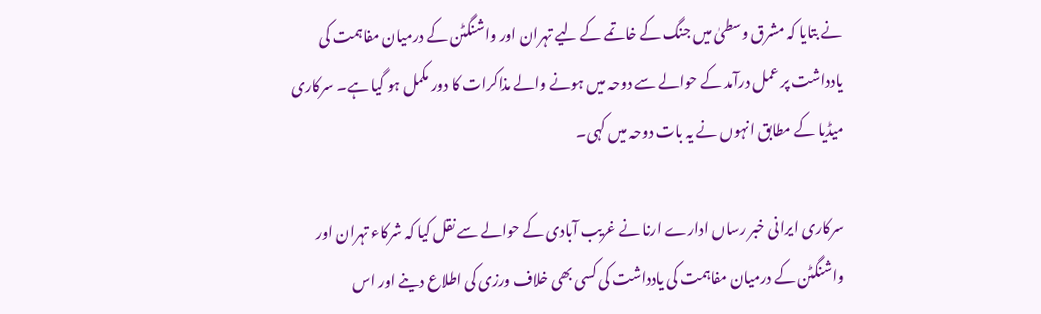نے بتایا کہ مشرق وسطیٰ میں جنگ کے خاتمے کے لیے تہران اور واشنگٹن کے درمیان مفاہمت کی یادداشت پر عمل درآمد کے حوالے سے دوحہ میں ہونے والے مذاکرات کا دور مکمل ہو گیا ہے۔ سرکاری میڈیا کے مطابق انہوں نے یہ بات دوحہ میں کہی۔

سرکاری ایرانی خبر رساں ادارے ارنا نے غریب آبادی کے حوالے سے نقل کیا کہ شرکاء تہران اور واشنگٹن کے درمیان مفاہمت کی یادداشت کی کسی بھی خلاف ورزی کی اطلاع دینے اور اس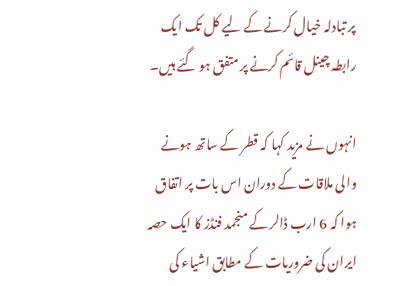پر تبادلہ خیال کرنے کے لیے کل تک ایک رابطہ چینل قائم کرنے پر متفق ہو گئے ہیں۔

انہوں نے مزید کہا کہ قطر کے ساتھ ہونے والی ملاقات کے دوران اس بات پر اتفاق ہوا کہ 6 ارب ڈالر کے منجمد فنڈز کا ایک حصہ ایران کی ضروریات کے مطابق اشیاء کی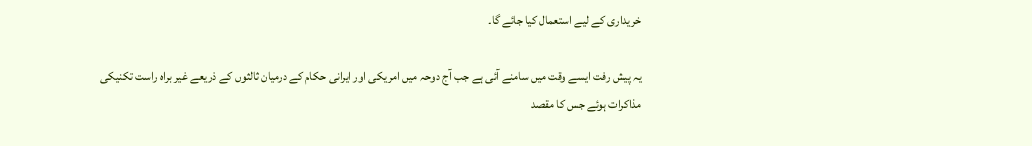خریداری کے لیے استعمال کیا جائے گا۔

یہ پیش رفت ایسے وقت میں سامنے آئی ہے جب آج دوحہ میں امریکی اور ایرانی حکام کے درمیان ثالثوں کے ذریعے غیر براہ راست تکنیکی مذاکرات ہوئے جس کا مقصد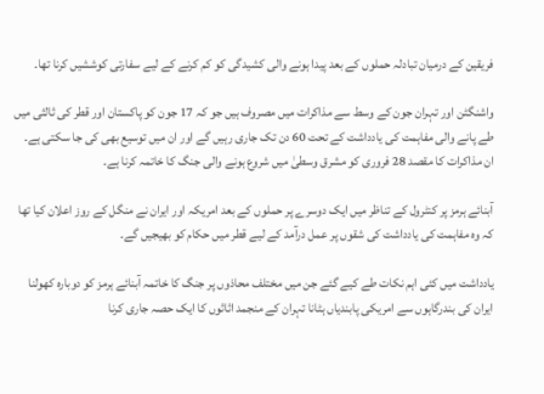فریقین کے درمیان تبادلہ حملوں کے بعد پیدا ہونے والی کشیدگی کو کم کرنے کے لیے سفارتی کوششیں کرنا تھا۔

واشنگٹن اور تہران جون کے وسط سے مذاکرات میں مصروف ہیں جو کہ 17 جون کو پاکستان اور قطر کی ثالثی میں طے پانے والی مفاہمت کی یادداشت کے تحت 60 دن تک جاری رہیں گے اور ان میں توسیع بھی کی جا سکتی ہے۔ ان مذاکرات کا مقصد 28 فروری کو مشرق وسطیٰ میں شروع ہونے والی جنگ کا خاتمہ کرنا ہے۔

آبنائے ہرمز پر کنٹرول کے تناظر میں ایک دوسرے پر حملوں کے بعد امریکہ اور ایران نے منگل کے روز اعلان کیا تھا کہ وہ مفاہمت کی یادداشت کی شقوں پر عمل درآمد کے لیے قطر میں حکام کو بھیجیں گے۔

یادداشت میں کئی اہم نکات طے کیے گئے جن میں مختلف محاذوں پر جنگ کا خاتمہ آبنائے ہرمز کو دوبارہ کھولنا ایران کی بندرگاہوں سے امریکی پابندیاں ہٹانا تہران کے منجمد اثاثوں کا ایک حصہ جاری کرنا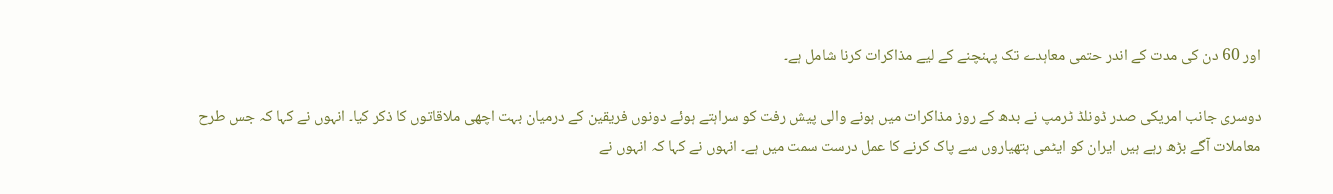اور 60 دن کی مدت کے اندر حتمی معاہدے تک پہنچنے کے لیے مذاکرات کرنا شامل ہے۔

دوسری جانب امریکی صدر ڈونلڈ ٹرمپ نے بدھ کے روز مذاکرات میں ہونے والی پیش رفت کو سراہتے ہوئے دونوں فریقین کے درمیان بہت اچھی ملاقاتوں کا ذکر کیا۔ انہوں نے کہا کہ جس طرح معاملات آگے بڑھ رہے ہیں ایران کو ایٹمی ہتھیاروں سے پاک کرنے کا عمل درست سمت میں ہے۔ انہوں نے کہا کہ انہوں نے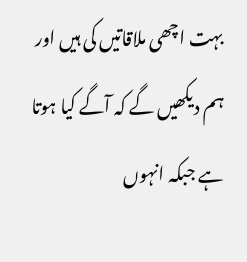بہت اچھی ملاقاتیں کی ہیں اور ہم دیکھیں گے کہ آگے کیا ہوتا ہے جبکہ انہوں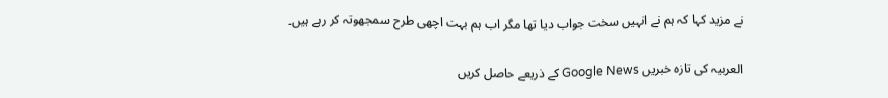نے مزید کہا کہ ہم نے انہیں سخت جواب دیا تھا مگر اب ہم بہت اچھی طرح سمجھوتہ کر رہے ہیں۔

العربیہ کی تازہ خبریں Google News کے ذریعے حاصل کریں